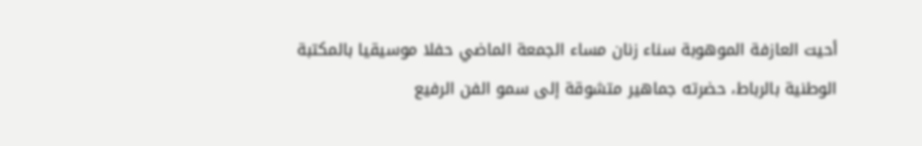أحيت العازفة الموهوبة سناء زنان مساء الجمعة الماضي حفلا موسيقيا بالمكتبة الوطنية بالرباط، حضرته جماهير متشوقة إلى سمو الفن الرفيع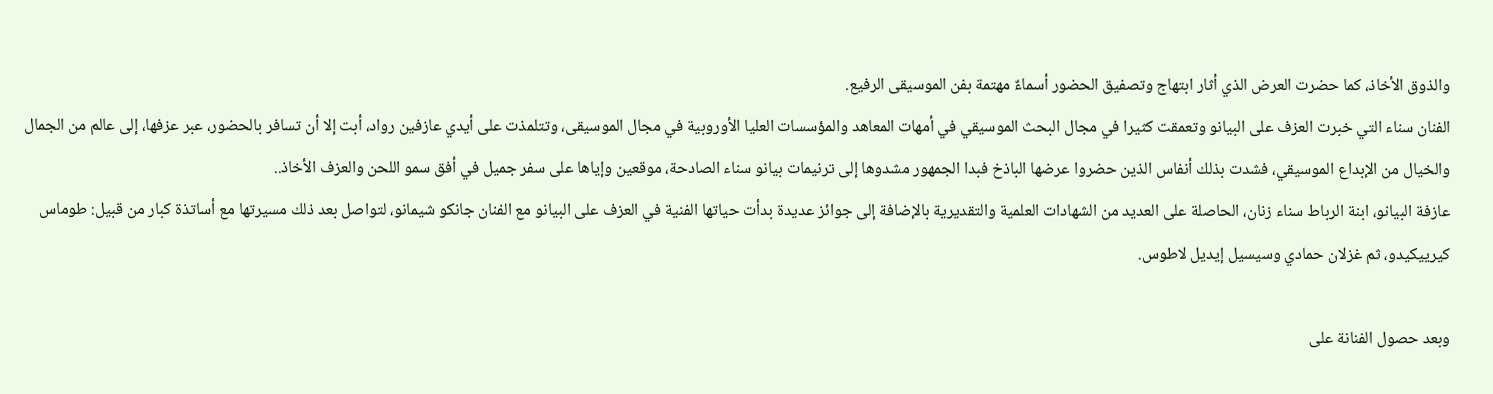والذوق الأخاذ، كما حضرت العرض الذي أثار ابتهاج وتصفيق الحضور أسماءٌ مهتمة بفن الموسيقى الرفيع.
الفنان سناء التي خبرت العزف على البيانو وتعمقت كثيرا في مجال البحث الموسيقي في أمهات المعاهد والمؤسسات العليا الأوروبية في مجال الموسيقى، وتتلمذت على أيدي عازفين رواد، أبت إلا أن تسافر بالحضور، عبر عزفها، إلى عالم من الجمال والخيال من الإبداع الموسيقي، فشدت بذلك أنفاس الذين حضروا عرضها الباذخ فبدا الجمهور مشدوها إلى ترنيمات بيانو سناء الصادحة، موقعين وإياها على سفر جميل في أفق سمو اللحن والعزف الأخاذ..
عازفة البيانو، ابنة الرباط سناء زنان، الحاصلة على العديد من الشهادات العلمية والتقديرية بالإضافة إلى جوائز عديدة بدأت حياتها الفنية في العزف على البيانو مع الفنان جانكو شيمانو، لتواصل بعد ذلك مسيرتها مع أساتذة كبار من قبيل: طوماس كيرييكيدو، ثم غزلان حمادي وسيسيل إيديل لاطوس.

وبعد حصول الفنانة على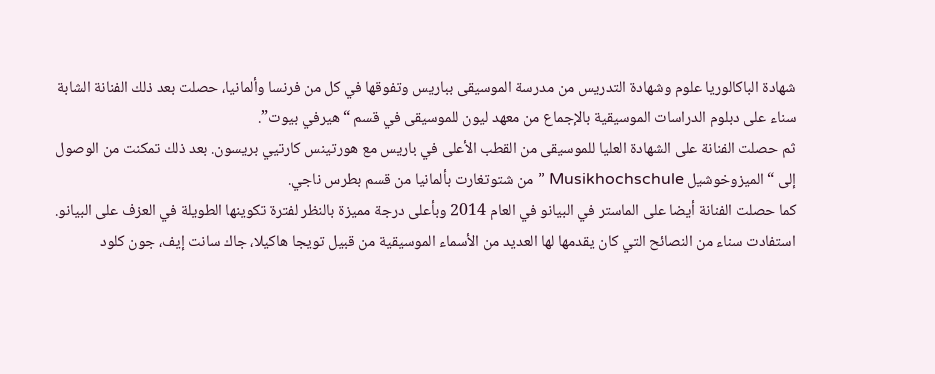شهادة الباكالوريا علوم وشهادة التدريس من مدرسة الموسيقى بباريس وتفوقها في كل من فرنسا وألمانيا، حصلت بعد ذلك الفنانة الشابة سناء على دبلوم الدراسات الموسيقية بالإجماع من معهد ليون للموسيقى في قسم “هيرفي بيوت”.
ثم حصلت الفنانة على الشهادة العليا للموسيقى من القطب الأعلى في باريس مع هورتينس كارتيي بريسون. بعد ذلك تمكنت من الوصول إلى “الميزوخوشيل Musikhochschule ” من شتوتغارت بألمانيا من قسم بطرس ناجي.
كما حصلت الفنانة أيضا على الماستر في البيانو في العام 2014 وبأعلى درجة مميزة بالنظر لفترة تكوينها الطويلة في العزف على البيانو.
استفادت سناء من النصائح التي كان يقدمها لها العديد من الأسماء الموسيقية من قبيل تويجا هاكيلا، جاك سانت إيف، جون كلود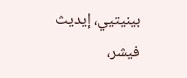بينيتيي، إيديث فيشر،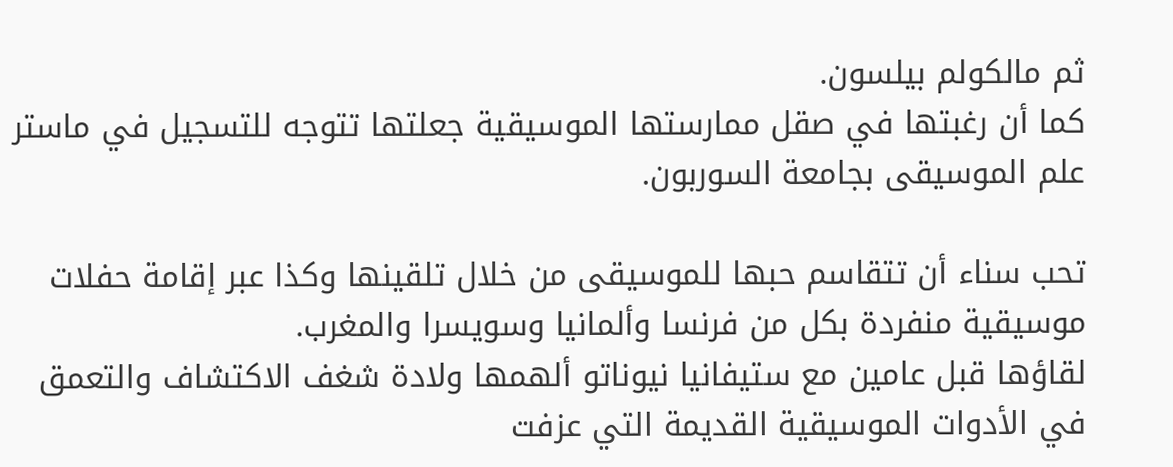ثم مالكولم بيلسون.
كما أن رغبتها في صقل ممارستها الموسيقية جعلتها تتوجه للتسجيل في ماستر علم الموسيقى بجامعة السوربون.

تحب سناء أن تتقاسم حبها للموسيقى من خلال تلقينها وكذا عبر إقامة حفلات موسيقية منفردة بكل من فرنسا وألمانيا وسويسرا والمغرب.
لقاؤها قبل عامين مع ستيفانيا نيوناتو ألهمها ولادة شغف الاكتشاف والتعمق في الأدوات الموسيقية القديمة التي عزفت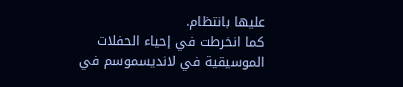عليها بانتظام.
كما انخرطت في إحياء الحفلات الموسيقية في لانديسموسم في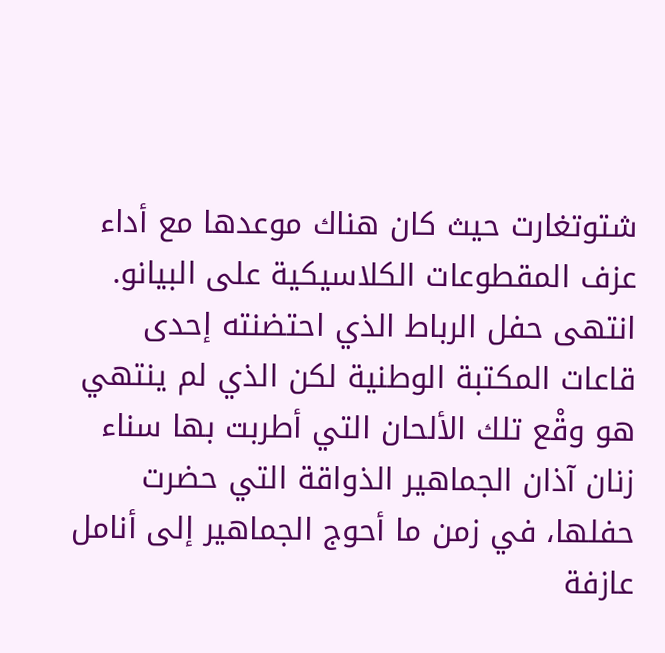شتوتغارت حيث كان هناك موعدها مع أداء عزف المقطوعات الكلاسيكية على البيانو.
انتهى حفل الرباط الذي احتضنته إحدى قاعات المكتبة الوطنية لكن الذي لم ينتهي هو وقْع تلك الألحان التي أطربت بها سناء زنان آذان الجماهير الذواقة التي حضرت حفلها، في زمن ما أحوج الجماهير إلى أنامل عازفة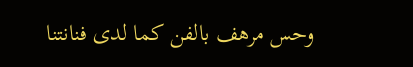وحس مرهف بالفن كما لدى فنانتنا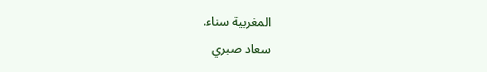المغربية سناء.
سعاد صبري